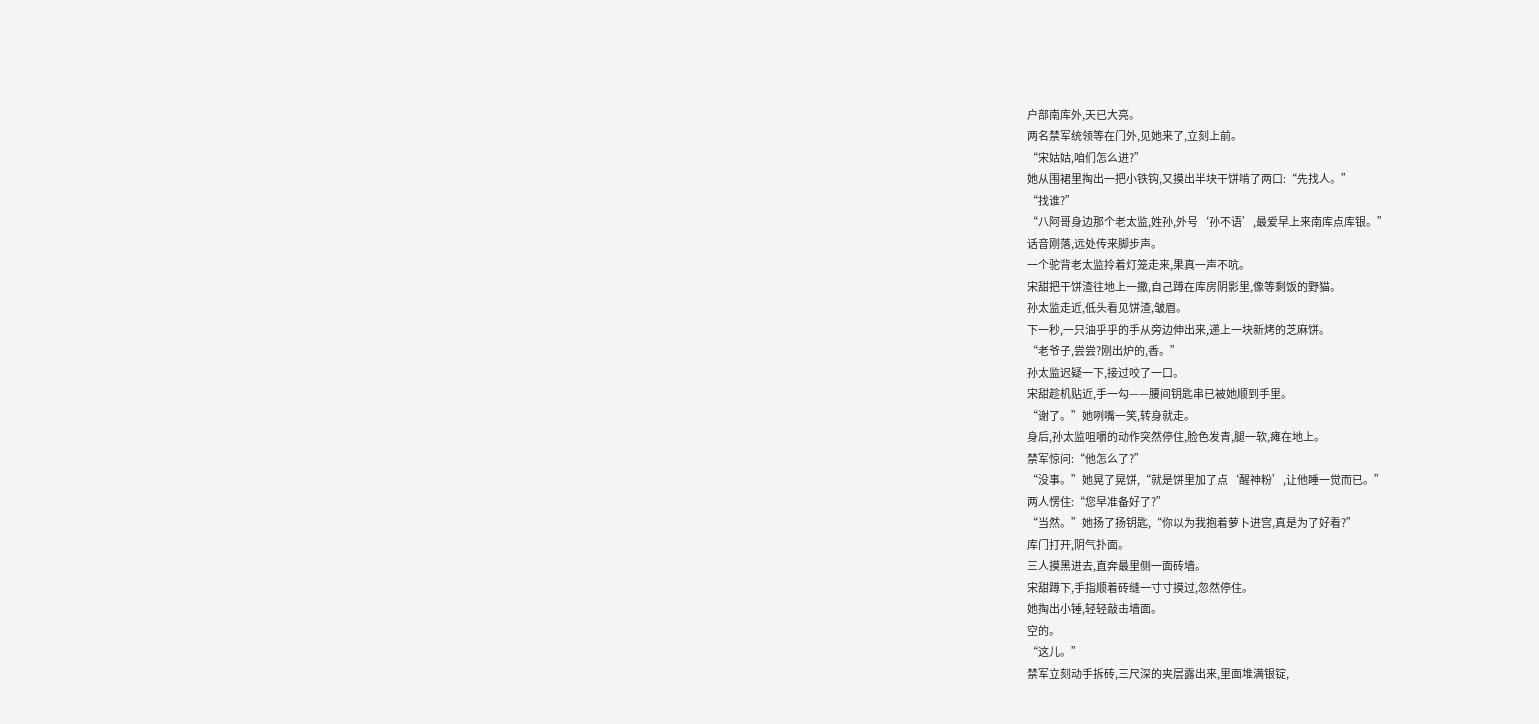户部南库外,天已大亮。
两名禁军统领等在门外,见她来了,立刻上前。
“宋姑姑,咱们怎么进?”
她从围裙里掏出一把小铁钩,又摸出半块干饼啃了两口:“先找人。”
“找谁?”
“八阿哥身边那个老太监,姓孙,外号‘孙不语’,最爱早上来南库点库银。”
话音刚落,远处传来脚步声。
一个驼背老太监拎着灯笼走来,果真一声不吭。
宋甜把干饼渣往地上一撒,自己蹲在库房阴影里,像等剩饭的野猫。
孙太监走近,低头看见饼渣,皱眉。
下一秒,一只油乎乎的手从旁边伸出来,递上一块新烤的芝麻饼。
“老爷子,尝尝?刚出炉的,香。”
孙太监迟疑一下,接过咬了一口。
宋甜趁机贴近,手一勾——腰间钥匙串已被她顺到手里。
“谢了。”她咧嘴一笑,转身就走。
身后,孙太监咀嚼的动作突然停住,脸色发青,腿一软,瘫在地上。
禁军惊问:“他怎么了?”
“没事。”她晃了晃饼,“就是饼里加了点‘醒神粉’,让他睡一觉而已。”
两人愣住:“您早准备好了?”
“当然。”她扬了扬钥匙,“你以为我抱着萝卜进宫,真是为了好看?”
库门打开,阴气扑面。
三人摸黑进去,直奔最里侧一面砖墙。
宋甜蹲下,手指顺着砖缝一寸寸摸过,忽然停住。
她掏出小锤,轻轻敲击墙面。
空的。
“这儿。”
禁军立刻动手拆砖,三尺深的夹层露出来,里面堆满银锭,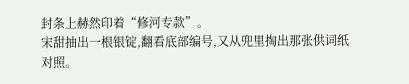封条上赫然印着“修河专款”。
宋甜抽出一根银锭,翻看底部编号,又从兜里掏出那张供词纸对照。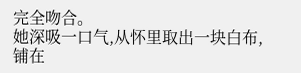完全吻合。
她深吸一口气,从怀里取出一块白布,铺在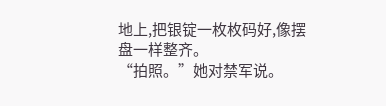地上,把银锭一枚枚码好,像摆盘一样整齐。
“拍照。”她对禁军说。